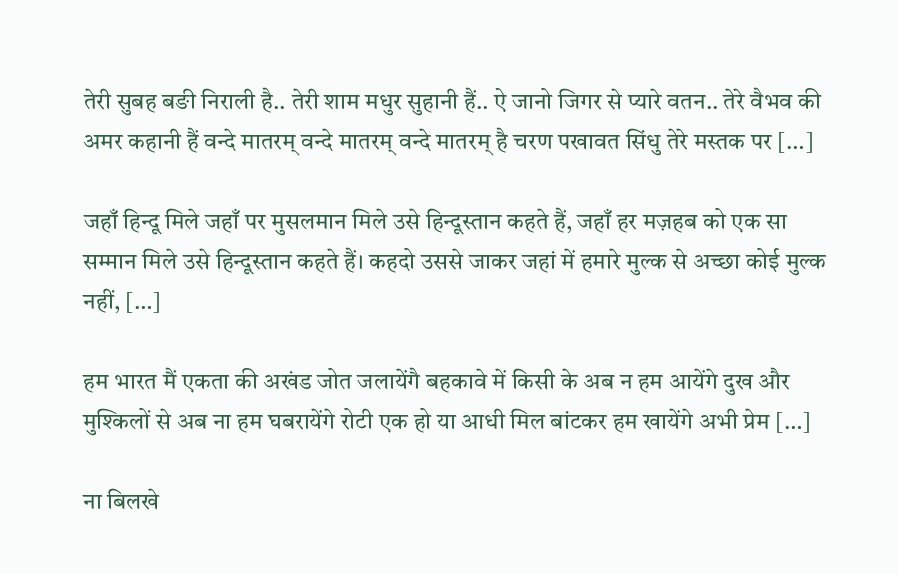तेरी सुबह बङी निराली है.. तेरी शाम मधुर सुहानी हैं.. ऐ जानो जिगर से प्यारे वतन.. तेरे वैभव की अमर कहानी हैं वन्दे मातरम् वन्दे मातरम् वन्दे मातरम् है चरण पखावत सिंधु तेरे मस्तक पर […]

जहाँ हिन्दू मिले जहाँ पर मुसलमान मिले उसे हिन्दूस्तान कहते हैं, जहाँ हर मज़हब को एक सा सम्मान मिले उसे हिन्दूस्तान कहते हैं। कहदो उससे जाकर जहां में हमारे मुल्क से अच्छा कोई मुल्क नहीं, […]

हम भारत मैं एकता की अखंड जोत जलायेंगै बहकावे में किसी के अब न हम आयेंगे दुख और मुश्किलों से अब ना हम घबरायेंगे रोटी एक हो या आधी मिल बांटकर हम खायेंगे अभी प्रेम […]

ना बिलखे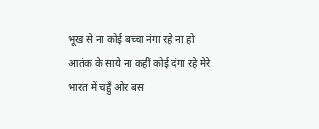भूख से ना कोई बच्चा नंगा रहे ना हो आतंक के साये ना कहीं कोई दंगा रहे मेरे भारत में चहुँ ओर बस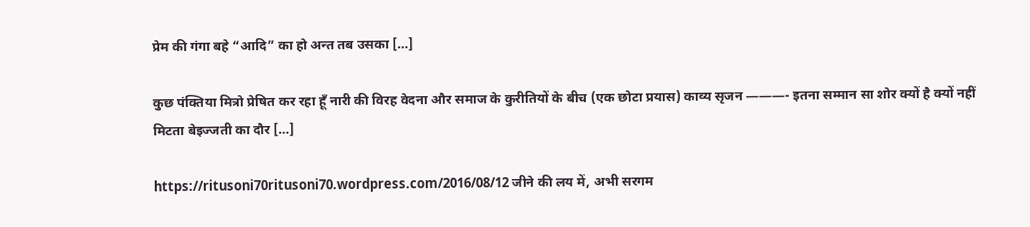प्रेम की गंगा बहे “आदि” का हो अन्त तब उसका […]

कुछ पंक्तिया मित्रो प्रेषित कर रहा हूँ नारी की विरह वेदना और समाज के कुरीतियों के बीच (एक छोटा प्रयास) काव्य सृजन ———- इतना सम्मान सा शोर क्यों है क्यों नहीं मिटता बेइज्जती का दौर […]

https://ritusoni70ritusoni70.wordpress.com/2016/08/12 जीने की लय में, अभी सरगम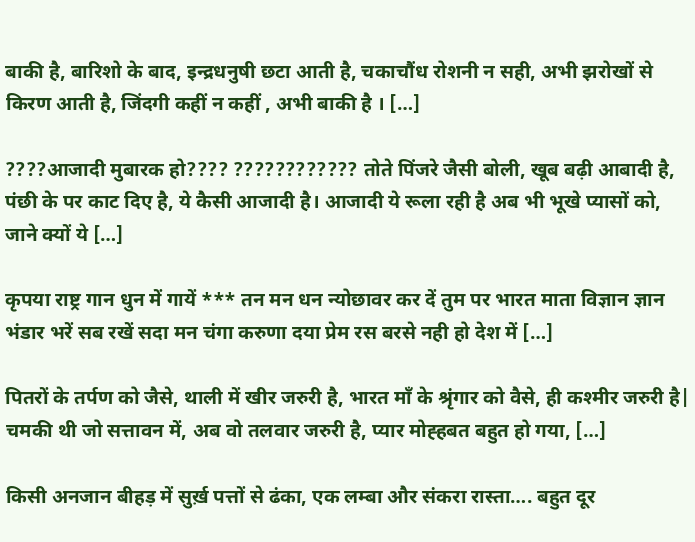बाकी है, बारिशो के बाद, इन्द्रधनुषी छटा आती है, चकाचौंध रोशनी न सही, अभी झरोखों से किरण आती है, जिंदगी कहीं न कहीं , अभी बाकी है । […]

????आजादी मुबारक हो???? ???????????? तोते पिंजरे जैसी बोली, खूब बढ़ी आबादी है, पंछी के पर काट दिए है, ये कैसी आजादी है। आजादी ये रूला रही है अब भी भूखे प्यासों को, जाने क्यों ये […]

कृपया राष्ट्र गान धुन में गायें *** तन मन धन न्योछावर कर दें तुम पर भारत माता विज्ञान ज्ञान भंडार भरें सब रखें सदा मन चंगा करुणा दया प्रेम रस बरसे नही हो देश में […]

पितरों के तर्पण को जैसे, थाली में खीर जरुरी है, भारत माँ के श्रृंगार को वैसे, ही कश्मीर जरुरी है| चमकी थी जो सत्तावन में, अब वो तलवार जरुरी है, प्यार मोह्हबत बहुत हो गया, […]

किसी अनजान बीहड़ में सुर्ख़ पत्तों से ढंका, एक लम्बा और संकरा रास्ता…. बहुत दूर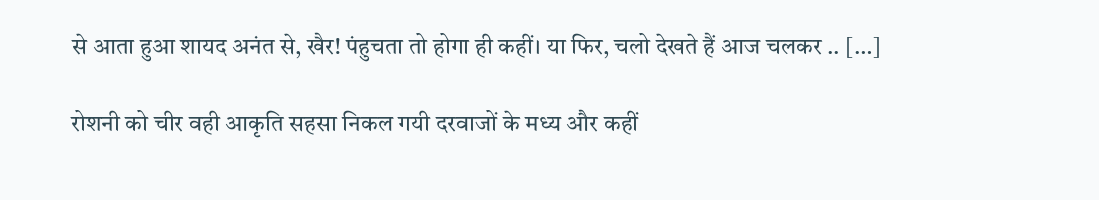से आता हुआ शायद अनंत से, खैर! पंहुचता तो होगा ही कहीं। या फिर, चलो देखते हैं आज चलकर .. […]

रोशनी को चीर वही आकृति सहसा निकल गयी दरवाजों के मध्य और कहीं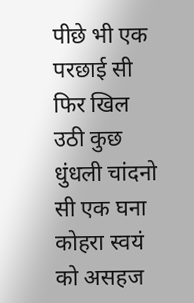पीछे भी एक परछाई सी फिर खिल उठी कुछ धुंधली चांदनो सी एक घना कोहरा स्वयं को असहज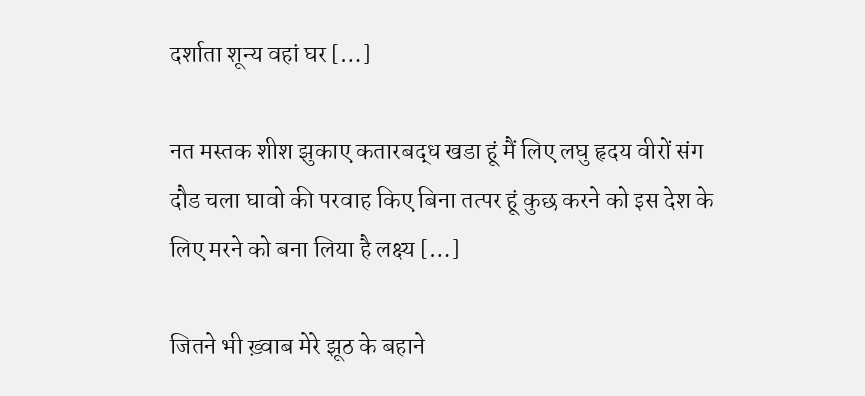दर्शाता शून्य वहां घर […]

नत मस्तक शीश झुकाए कतारबद्ध खडा हूं मैं लिए लघु हृदय वीरों संग दौड चला घावो की परवाह किए बिना तत्पर हूं कुछ करने को इस देश के लिए मरने को बना लिया है लक्ष्य […]

जितने भी ख़्वाब मेरे झूठ के बहाने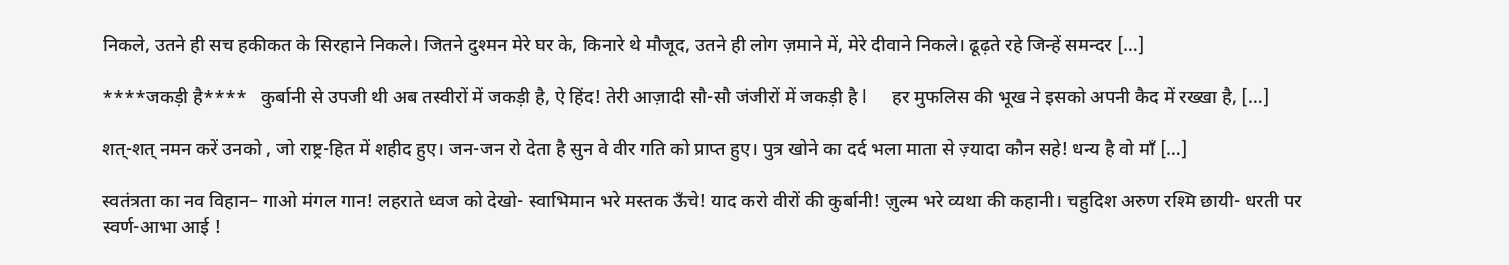निकले, उतने ही सच हकीकत के सिरहाने निकले। जितने दुश्मन मेरे घर के, किनारे थे मौजूद, उतने ही लोग ज़माने में, मेरे दीवाने निकले। ढूढ़ते रहे जिन्हें समन्दर […]

****जकड़ी है****   कुर्बानी से उपजी थी अब तस्वीरों में जकड़ी है, ऐ हिंद! तेरी आज़ादी सौ-सौ जंजीरों में जकड़ी है l     हर मुफलिस की भूख ने इसको अपनी कैद में रख्खा है, […]

शत्-शत् नमन करें उनको , जो राष्ट्र-हित में शहीद हुए। जन-जन रो देता है सुन वे वीर गति को प्राप्त हुए। पुत्र खोने का दर्द भला माता से ज़्यादा कौन सहे! धन्य है वो माँ […]

स्वतंत्रता का नव विहान– गाओ मंगल गान! लहराते ध्वज को देखो- स्वाभिमान भरे मस्तक ऊँचे! याद करो वीरों की कुर्बानी! ज़ुल्म भरे व्यथा की कहानी। चहुदिश अरुण रश्मि छायी- धरती पर स्वर्ण-आभा आई !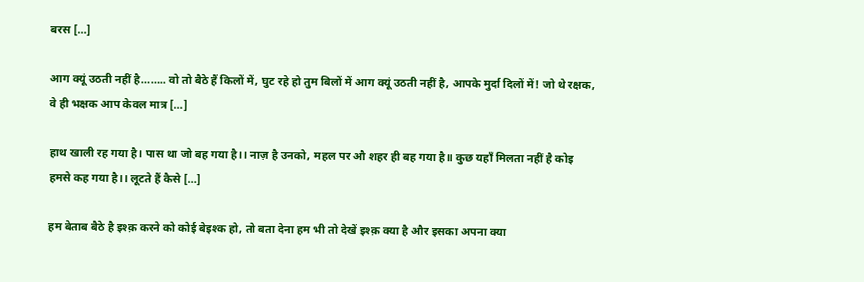बरस […]

आग क्यूं उठती नहीं है…….. वो तो बैठे हैं किलों में, घुट रहे हो तुम बिलों में आग क्यूं उठती नहीं है, आपके मुर्दा दिलों में! जो थे रक्षक, वे ही भक्षक आप केवल मात्र […]

हाथ खाली रह गया है। पास था जो बह गया है।। नाज़ है उनको, महल पर औ शहर ही बह गया है॥ कुछ यहाँ मिलता नहीं है कोइ हमसे कह गया है।। लूटते हैं कैसे […]

हम बेताब बैठे है इश्क़ करने को कोई बेइश्क हो, तो बता देना हम भी तो देखें इश्क़ क्या है और इसका अपना क्या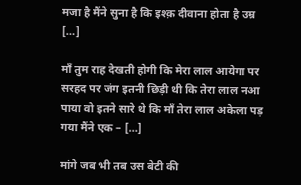मजा है मैंने सुना है कि इश्क़ दीवाना होता है उम्र […]

माँ तुम राह देखती होगी कि मेरा लाल आयेगा पर सरहद पर जंग इतनी छिड़ी थी कि तेरा लाल नआ पाया वो इतने सारे थे कि माँ तेरा लाल अकेला पड़ गया मैंने एक – […]

मांगे जब भी तब उस बेटी की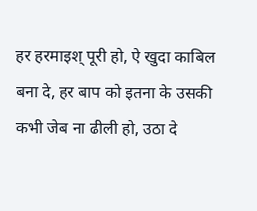हर हरमाइश् पूरी हो, ऐ खुदा काबिल बना दे, हर बाप को इतना के उसकी कभी जेब ना ढीली हो, उठा दे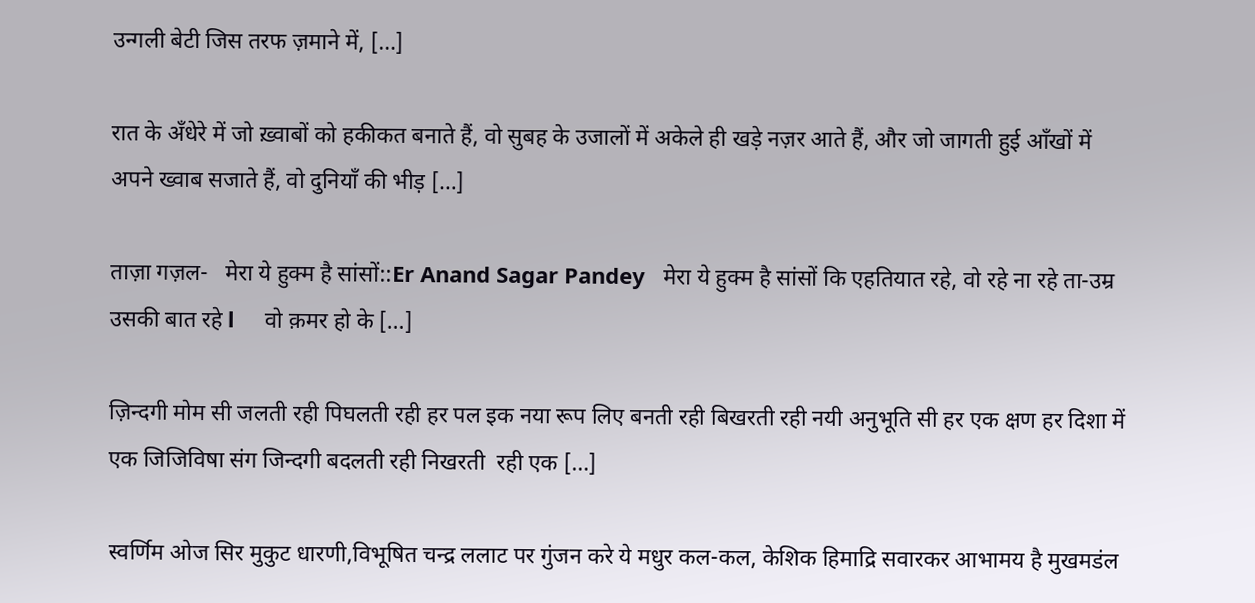उन्गली बेटी जिस तरफ ज़माने में, […]

रात के अँधेरे में जो ख़्वाबों को हकीकत बनाते हैं, वो सुबह के उजालों में अकेले ही खड़े नज़र आते हैं, और जो जागती हुई आँखों में अपने ख्वाब सजाते हैं, वो दुनियाँ की भीड़ […]

ताज़ा गज़ल-   मेरा ये हुक्म है सांसों::Er Anand Sagar Pandey   मेरा ये हुक्म है सांसों कि एहतियात रहे, वो रहे ना रहे ता-उम्र उसकी बात रहे l     वो क़मर हो के […]

ज़िन्दगी मोम सी जलती रही पिघलती रही हर पल इक नया रूप लिए बनती रही बिखरती रही नयी अनुभूति सी हर एक क्षण हर दिशा में एक जिजिविषा संग जिन्दगी बदलती रही निखरती  रही एक […]

स्वर्णिम ओज सिर मुकुट धारणी,विभूषित चन्द्र ललाट पर गुंजन करे ये मधुर कल-कल, केशिक हिमाद्रि सवारकर आभामय है मुखमडंल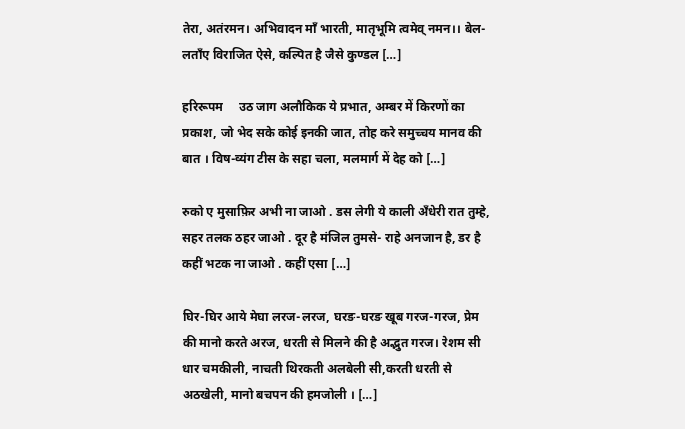तेरा, अतंरमन। अभिवादन माँ भारती, मातृभूमि त्वमेव् नमन।। बेल-लताँए विराजित ऐसे, कल्पित है जैसे कुण्डल […]

हरिरूपम     उठ जाग अलौकिक ये प्रभात, अम्बर में किरणों का प्रकाश, जो भेद सके कोई इनकी जात, तोह करे समुच्चय मानव की बात । विष-व्यंग टीस के सहा चला, मलमार्ग में देह को […]

रुको ए मुसाफ़िर अभी ना जाओ . डस लेगी ये काली अँधेरी रात तुम्हे, सहर तलक ठहर जाओ . दूर है मंजिल तुमसे- राहे अनजान है, डर है कहीं भटक ना जाओ . कहीं एसा […]

घिर-घिर आये मेघा लरज-लरज, घरङ-घरङ खूब गरज-गरज, प्रेम की मानो करते अरज, धरती से मिलने की है अद्भुत गरज। रेशम सी धार चमकीली, नाचती थिरकती अलबेली सी,करती धरती से अठखेली, मानो बचपन की हमजोली । […]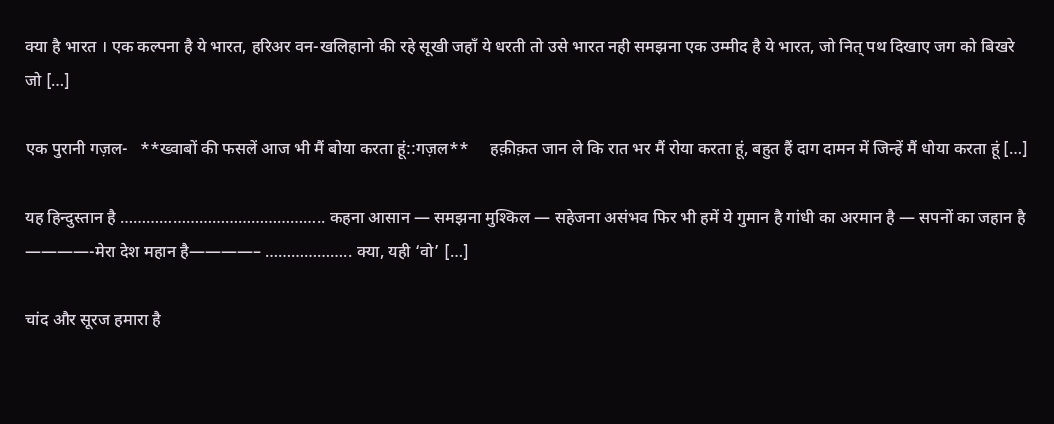क्या है भारत । एक कल्पना है ये भारत, हरिअर वन-खलिहानो की रहे सूखी जहाँ ये धरती तो उसे भारत नही समझना एक उम्मीद है ये भारत, जो नित् पथ दिखाए जग को बिखरे जो […]

एक पुरानी गज़ल-   **ख्वाबों की फसलें आज भी मैं बोया करता हूं::गज़ल**     हक़ीक़त जान ले कि रात भर मैं रोया करता हूं, बहुत हैं दाग दामन में जिन्हें मैं धोया करता हूं […]

यह हिन्दुस्तान है ……………………………………….. कहना आसान — समझना मुश्किल — सहेजना असंभव फिर भी हमें ये गुमान है गांधी का अरमान है — सपनों का जहान है ————-मेरा देश महान है————– ……………….. क्या, यही ‘वो’ […]

चांद और सूरज हमारा है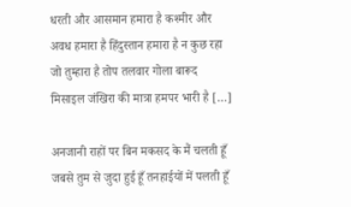धरती और आसमान हमारा है कश्मीर और अवध हमारा है हिंदुस्तान हमारा है न कुछ रहा जो तुम्हारा है तोप तलवार गोला बारूद मिसाइल जंखिरा की मात्रा हमपर भारी है […]

अनजानी राहों पर बिन मकसद के मैं चलती हूँ जबसे तुम से जुदा हुई हूँ तनहाईयों में पलती हूँ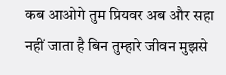कब आओगे तुम प्रियवर अब और सहा नहीं जाता है बिन तुम्हारे जीवन मुझसे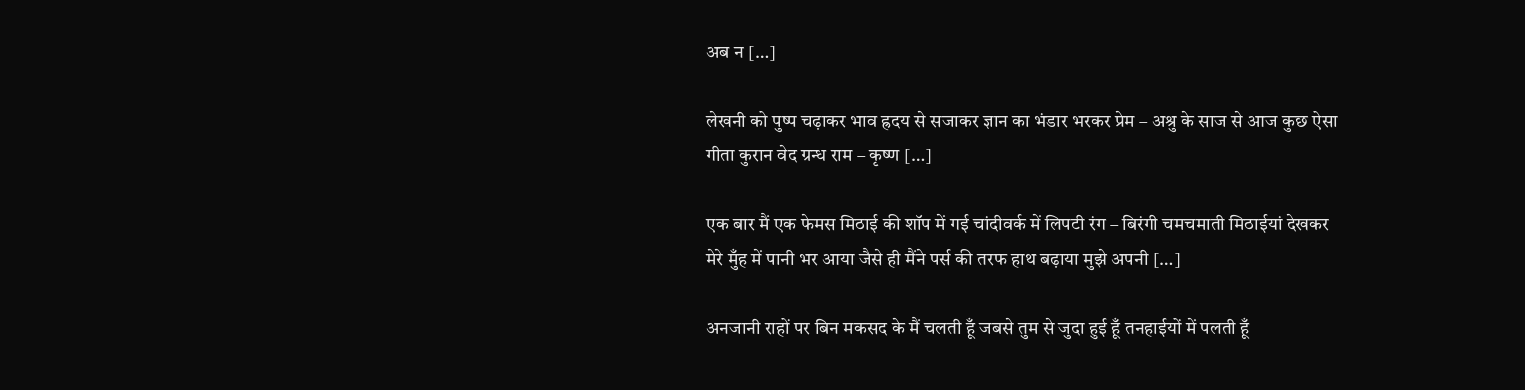अब न […]

लेखनी को पुष्प चढ़ाकर भाव ह्रदय से सजाकर ज्ञान का भंडार भरकर प्रेम – अश्रु के साज से आज कुछ ऐसा गीता कुरान वेद ग्रन्ध राम – कृष्ण […]

एक बार मैं एक फेमस मिठाई की शॉप में गई चांदीवर्क में लिपटी रंग – बिरंगी चमचमाती मिठाईयां देखकर मेरे मुँह में पानी भर आया जैसे ही मैंने पर्स की तरफ हाथ बढ़ाया मुझे अपनी […]

अनजानी राहों पर बिन मकसद के मैं चलती हूँ जबसे तुम से जुदा हुई हूँ तनहाईयों में पलती हूँ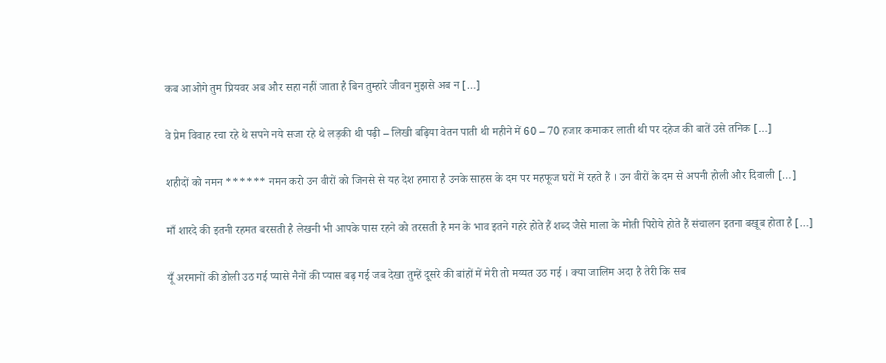कब आओगे तुम प्रियवर अब और सहा नहीं जाता है बिन तुम्हारे जीवन मुझसे अब न […]

वे प्रेम विवाह रचा रहे थे सपने नये सजा रहे थे लड़की थी पढ़ी – लिखी बढ़िया वेतन पाती थी महीने में 60 – 70 हजार कमाकर लाती थी पर दहेज की बातें उसे तनिक […]

शहीदों को नमन ****** नमन करो उन वीरों को जिनसे से यह देश हमारा है उनके साहस के दम पर महफूज घरों में रहते हैं । उन वीरों के दम से अपनी होली और दिवाली […]

माँ शारदे की इतनी रहमत बरसती है लेखनी भी आपके पास रहने को तरसती है मन के भाव इतने गहरे होते हैं शब्द जैसे माला के मोती पिरोये होते हैं संचालन इतना बखूब होता है […]

यूँ अरमानों की डोली उठ गई प्यासे नैनों की प्यास बढ़ गई जब देखा तुम्हें दूसरे की बांहों में मेरी तो मय्यत उठ गई । क्या जालिम अदा है तेरी कि सब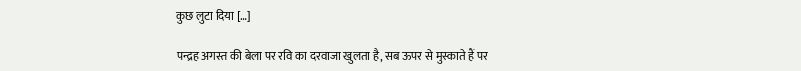कुछ लुटा दिया […]

पन्द्रह अगस्त की बेला पर रवि का दरवाजा खुलता है, सब ऊपर से मुस्काते हैं पर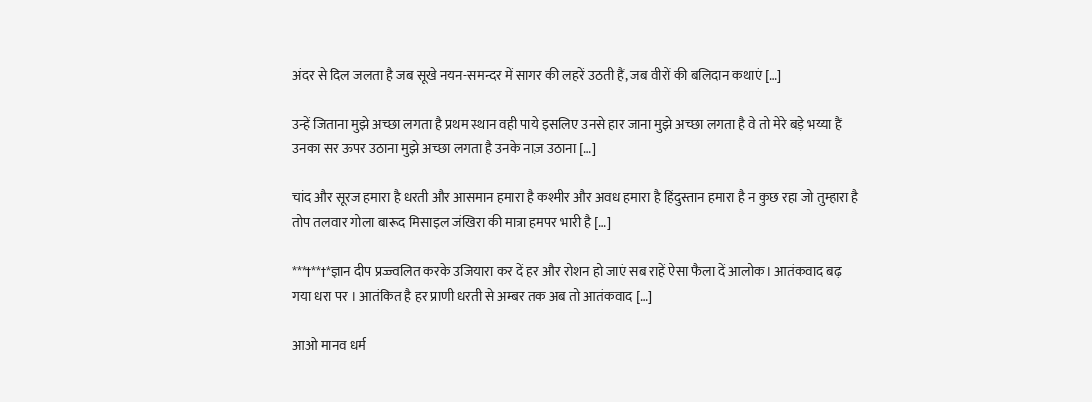अंदर से दिल जलता है जब सूखे नयन-समन्दर में सागर की लहरें उठती हैं, जब वीरों की बलिदान कथाएं […]

उन्हें जिताना मुझे अच्छा लगता है प्रथम स्थान वही पाये इसलिए उनसे हार जाना मुझे अच्छा लगता है वे तो मेरे बड़े भय्या हैं उनका सर ऊपर उठाना मुझे अच्छा लगता है उनके नाज़ उठाना […]

चांद और सूरज हमारा है धरती और आसमान हमारा है कश्मीर और अवध हमारा है हिंदुस्तान हमारा है न कुछ रहा जो तुम्हारा है तोप तलवार गोला बारूद मिसाइल जंखिरा की मात्रा हमपर भारी है […]

***†**†*ज्ञान दीप प्रज्ज्वलित करके उजियारा कर दें हर और रोशन हो जाएं सब राहें ऐसा फैला दें आलोक। आतंकवाद बढ़ गया धरा पर । आतंकित है हर प्राणी धरती से अम्बर तक अब तो आतंकवाद […]

आओ मानव धर्म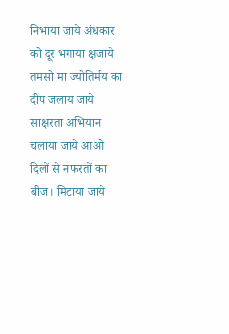निभाया जाये अंधकार को दूर भगाया क्षजाये तमसो मा ज्योतिर्मय का दीप जलाय जाये साक्षरता अभियान चलाया जाये आओ दिलों से नफरतों का बीज। मिटाया जाये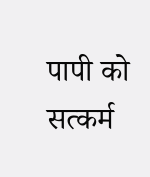पापी को सत्कर्म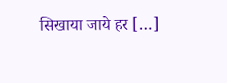सिखाया जाये हर […]